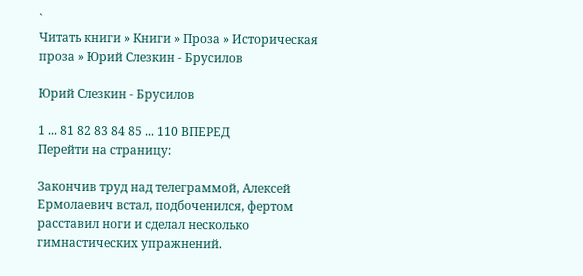`
Читать книги » Книги » Проза » Историческая проза » Юрий Слезкин - Брусилов

Юрий Слезкин - Брусилов

1 ... 81 82 83 84 85 ... 110 ВПЕРЕД
Перейти на страницу:

Закончив труд над телеграммой, Алексей Ермолаевич встал, подбоченился, фертом расставил ноги и сделал несколько гимнастических упражнений.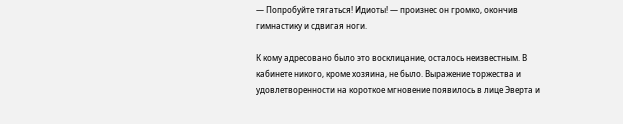— Попробуйте тягаться! Идиоты! — произнес он громко, окончив гимнастику и сдвигая ноги.

К кому адресовано было это восклицание, осталось неизвестным. В кабинете никого, кроме хозяина, не было. Выражение торжества и удовлетворенности на короткое мгновение появилось в лице Эверта и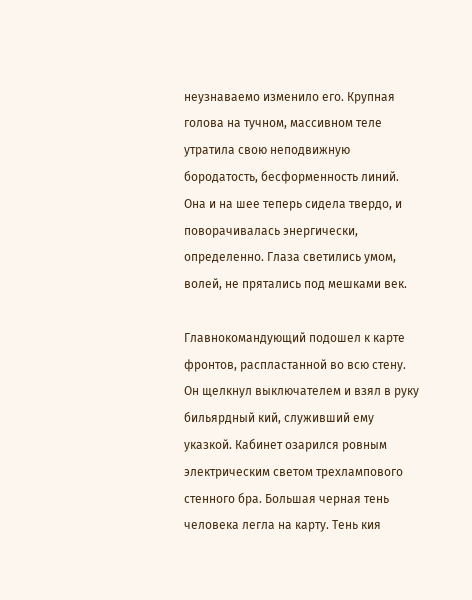неузнаваемо изменило его. Крупная голова на тучном, массивном теле утратила свою неподвижную бородатость, бесформенность линий. Она и на шее теперь сидела твердо, и поворачивалась энергически, определенно. Глаза светились умом, волей, не прятались под мешками век.

Главнокомандующий подошел к карте фронтов, распластанной во всю стену. Он щелкнул выключателем и взял в руку бильярдный кий, служивший ему указкой. Кабинет озарился ровным электрическим светом трехлампового стенного бра. Большая черная тень человека легла на карту. Тень кия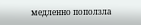медленно поползла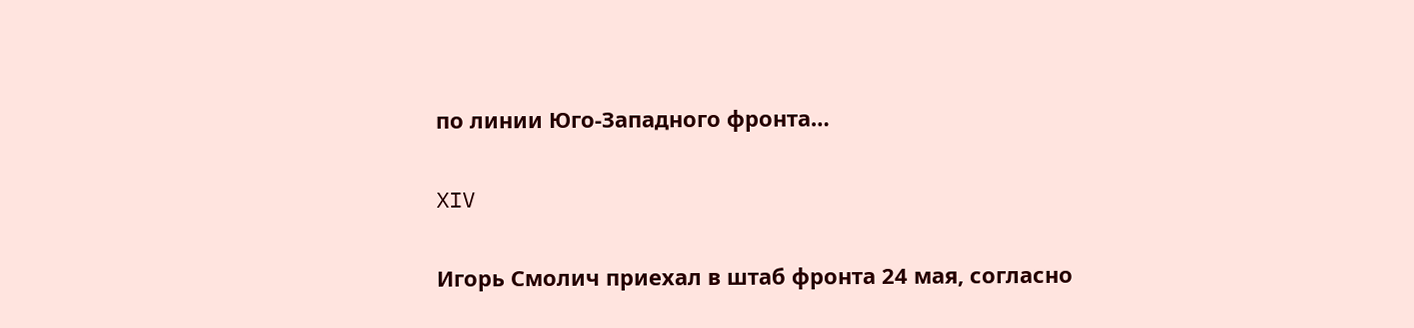по линии Юго-Западного фронта…

XIV

Игорь Смолич приехал в штаб фронта 24 мая, согласно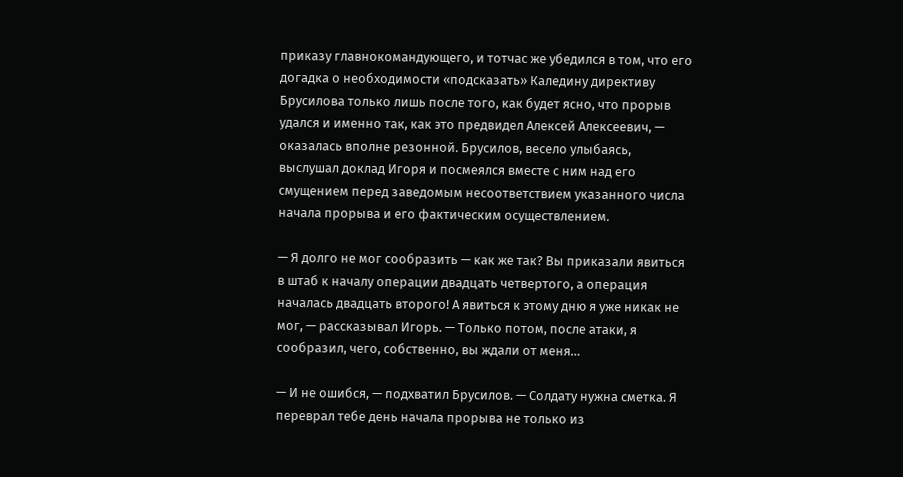приказу главнокомандующего, и тотчас же убедился в том, что его догадка о необходимости «подсказать» Каледину директиву Брусилова только лишь после того, как будет ясно, что прорыв удался и именно так, как это предвидел Алексей Алексеевич, — оказалась вполне резонной. Брусилов, весело улыбаясь, выслушал доклад Игоря и посмеялся вместе с ним над его смущением перед заведомым несоответствием указанного числа начала прорыва и его фактическим осуществлением.

— Я долго не мог сообразить — как же так? Вы приказали явиться в штаб к началу операции двадцать четвертого, а операция началась двадцать второго! А явиться к этому дню я уже никак не мог, — рассказывал Игорь. — Только потом, после атаки, я сообразил, чего, собственно, вы ждали от меня…

— И не ошибся, — подхватил Брусилов. — Солдату нужна сметка. Я переврал тебе день начала прорыва не только из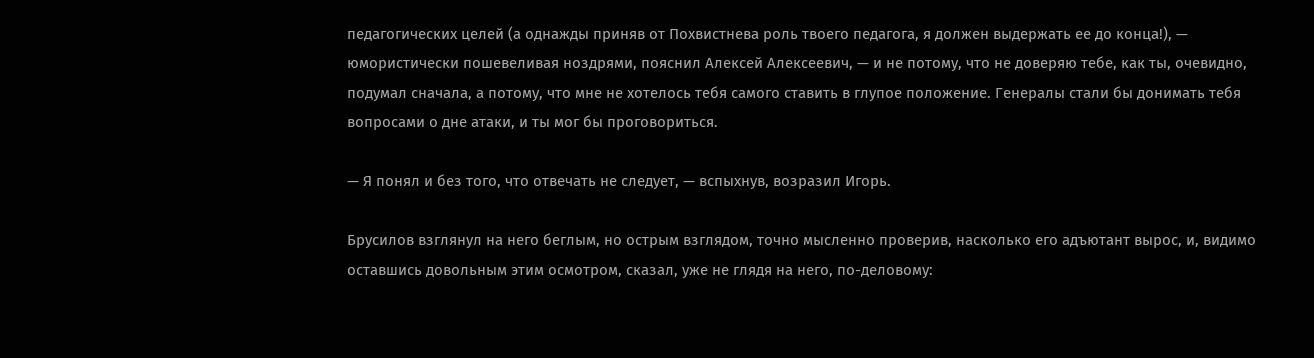педагогических целей (а однажды приняв от Похвистнева роль твоего педагога, я должен выдержать ее до конца!), — юмористически пошевеливая ноздрями, пояснил Алексей Алексеевич, — и не потому, что не доверяю тебе, как ты, очевидно, подумал сначала, а потому, что мне не хотелось тебя самого ставить в глупое положение. Генералы стали бы донимать тебя вопросами о дне атаки, и ты мог бы проговориться.

— Я понял и без того, что отвечать не следует, — вспыхнув, возразил Игорь.

Брусилов взглянул на него беглым, но острым взглядом, точно мысленно проверив, насколько его адъютант вырос, и, видимо оставшись довольным этим осмотром, сказал, уже не глядя на него, по-деловому: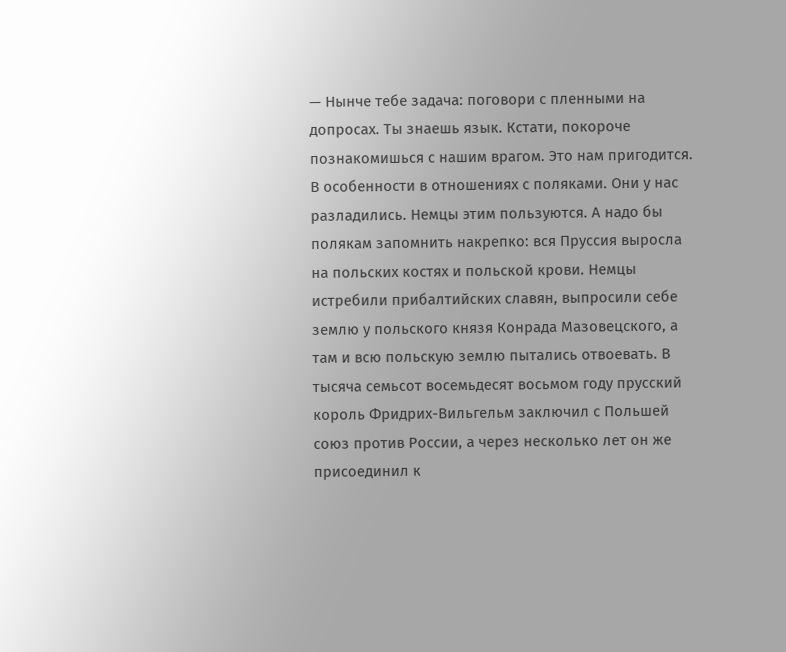— Нынче тебе задача: поговори с пленными на допросах. Ты знаешь язык. Кстати, покороче познакомишься с нашим врагом. Это нам пригодится. В особенности в отношениях с поляками. Они у нас разладились. Немцы этим пользуются. А надо бы полякам запомнить накрепко: вся Пруссия выросла на польских костях и польской крови. Немцы истребили прибалтийских славян, выпросили себе землю у польского князя Конрада Мазовецского, а там и всю польскую землю пытались отвоевать. В тысяча семьсот восемьдесят восьмом году прусский король Фридрих-Вильгельм заключил с Польшей союз против России, а через несколько лет он же присоединил к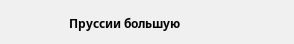Пруссии большую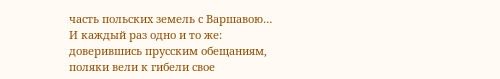часть польских земель с Варшавою… И каждый раз одно и то же: доверившись прусским обещаниям, поляки вели к гибели свое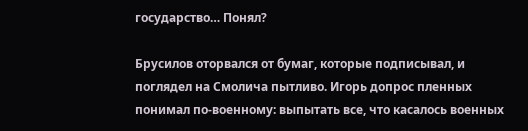государство… Понял?

Брусилов оторвался от бумаг, которые подписывал, и поглядел на Смолича пытливо. Игорь допрос пленных понимал по-военному: выпытать все, что касалось военных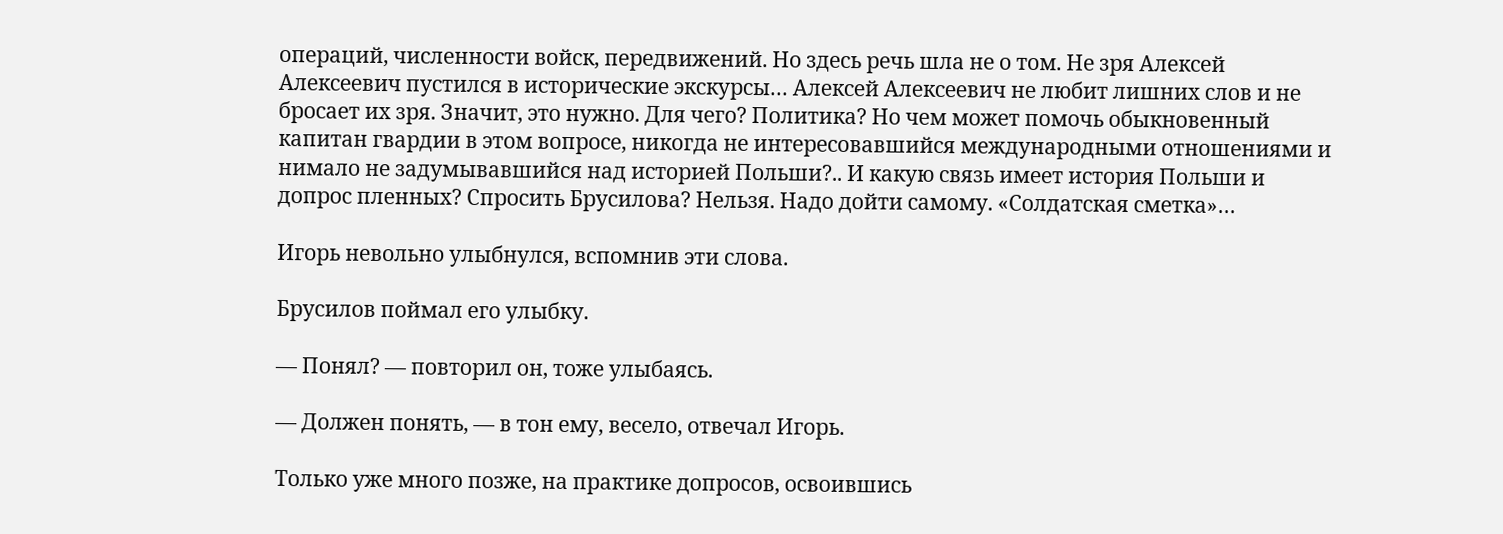операций, численности войск, передвижений. Но здесь речь шла не о том. Не зря Алексей Алексеевич пустился в исторические экскурсы… Алексей Алексеевич не любит лишних слов и не бросает их зря. Значит, это нужно. Для чего? Политика? Но чем может помочь обыкновенный капитан гвардии в этом вопросе, никогда не интересовавшийся международными отношениями и нимало не задумывавшийся над историей Польши?.. И какую связь имеет история Польши и допрос пленных? Спросить Брусилова? Нельзя. Надо дойти самому. «Солдатская сметка»…

Игорь невольно улыбнулся, вспомнив эти слова.

Брусилов поймал его улыбку.

— Понял? — повторил он, тоже улыбаясь.

— Должен понять, — в тон ему, весело, отвечал Игорь.

Только уже много позже, на практике допросов, освоившись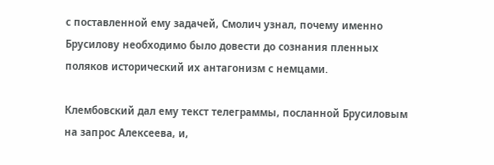с поставленной ему задачей, Смолич узнал, почему именно Брусилову необходимо было довести до сознания пленных поляков исторический их антагонизм с немцами.

Клембовский дал ему текст телеграммы, посланной Брусиловым на запрос Алексеева, и,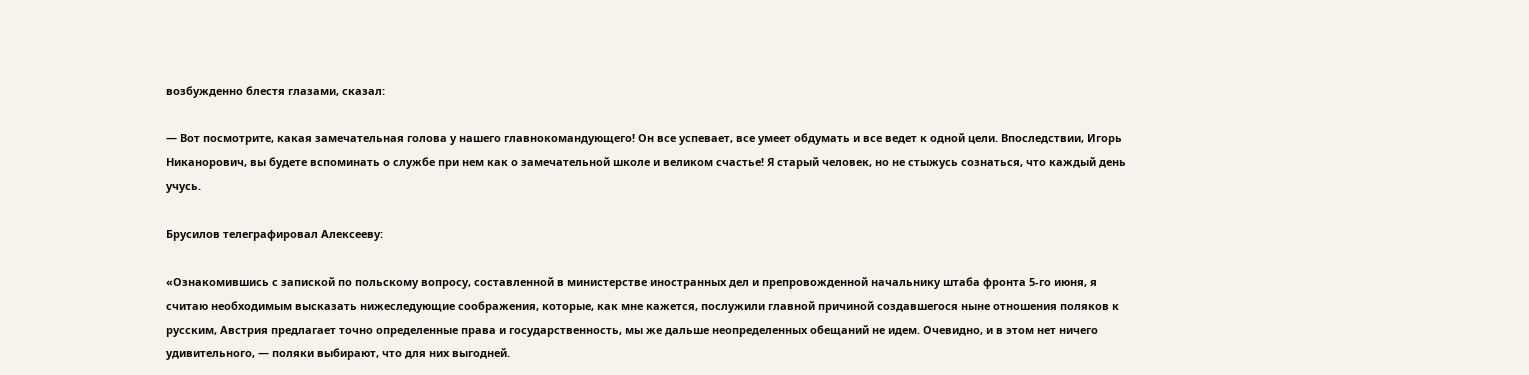возбужденно блестя глазами, сказал:

— Вот посмотрите, какая замечательная голова у нашего главнокомандующего! Он все успевает, все умеет обдумать и все ведет к одной цели. Впоследствии, Игорь Никанорович, вы будете вспоминать о службе при нем как о замечательной школе и великом счастье! Я старый человек, но не стыжусь сознаться, что каждый день учусь.

Брусилов телеграфировал Алексееву:

«Ознакомившись с запиской по польскому вопросу, составленной в министерстве иностранных дел и препровожденной начальнику штаба фронта 5-го июня, я считаю необходимым высказать нижеследующие соображения, которые, как мне кажется, послужили главной причиной создавшегося ныне отношения поляков к русским, Австрия предлагает точно определенные права и государственность, мы же дальше неопределенных обещаний не идем. Очевидно, и в этом нет ничего удивительного, — поляки выбирают, что для них выгодней.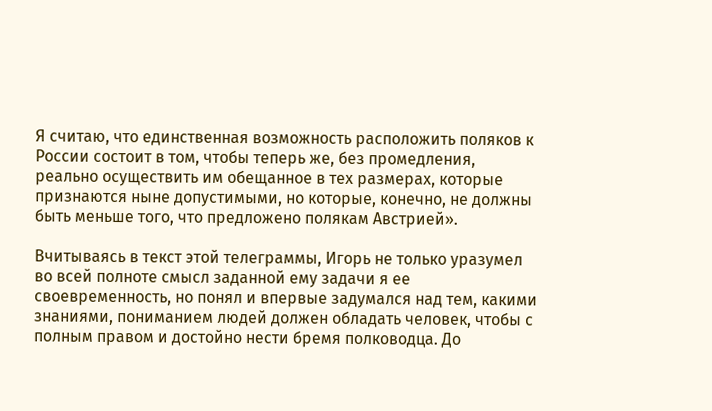Я считаю, что единственная возможность расположить поляков к России состоит в том, чтобы теперь же, без промедления, реально осуществить им обещанное в тех размерах, которые признаются ныне допустимыми, но которые, конечно, не должны быть меньше того, что предложено полякам Австрией».

Вчитываясь в текст этой телеграммы, Игорь не только уразумел во всей полноте смысл заданной ему задачи я ее своевременность, но понял и впервые задумался над тем, какими знаниями, пониманием людей должен обладать человек, чтобы с полным правом и достойно нести бремя полководца. До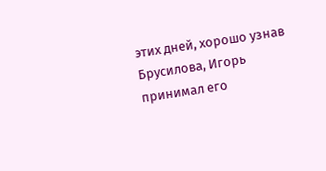этих дней, хорошо узнав Брусилова, Игорь принимал его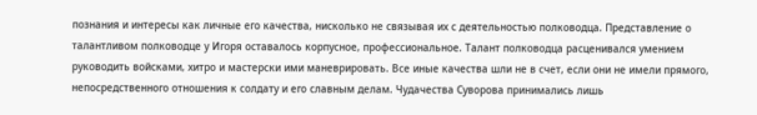познания и интересы как личные его качества, нисколько не связывая их с деятельностью полководца. Представление о талантливом полководце у Игоря оставалось корпусное, профессиональное. Талант полководца расценивался умением руководить войсками, хитро и мастерски ими маневрировать. Все иные качества шли не в счет, если они не имели прямого, непосредственного отношения к солдату и его славным делам. Чудачества Суворова принимались лишь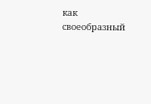как своеобразный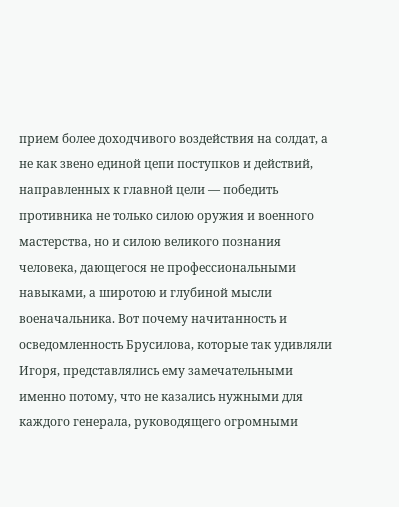прием более доходчивого воздействия на солдат, а не как звено единой цепи поступков и действий, направленных к главной цели — победить противника не только силою оружия и военного мастерства, но и силою великого познания человека, дающегося не профессиональными навыками, а широтою и глубиной мысли военачальника. Вот почему начитанность и осведомленность Брусилова, которые так удивляли Игоря, представлялись ему замечательными именно потому, что не казались нужными для каждого генерала, руководящего огромными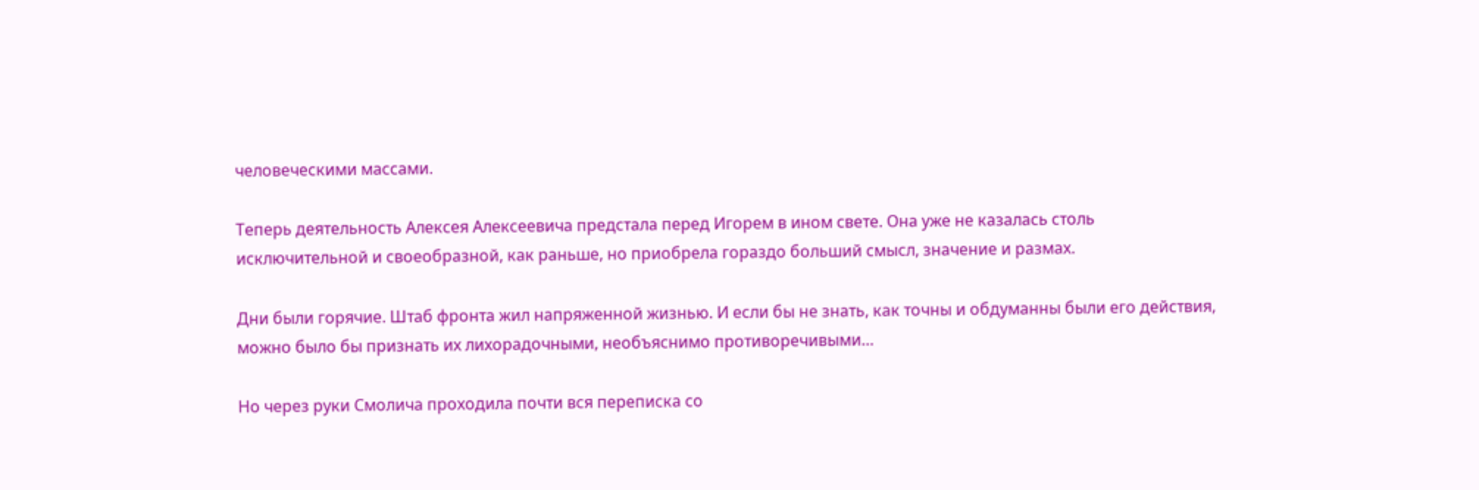человеческими массами.

Теперь деятельность Алексея Алексеевича предстала перед Игорем в ином свете. Она уже не казалась столь исключительной и своеобразной, как раньше, но приобрела гораздо больший смысл, значение и размах.

Дни были горячие. Штаб фронта жил напряженной жизнью. И если бы не знать, как точны и обдуманны были его действия, можно было бы признать их лихорадочными, необъяснимо противоречивыми…

Но через руки Смолича проходила почти вся переписка со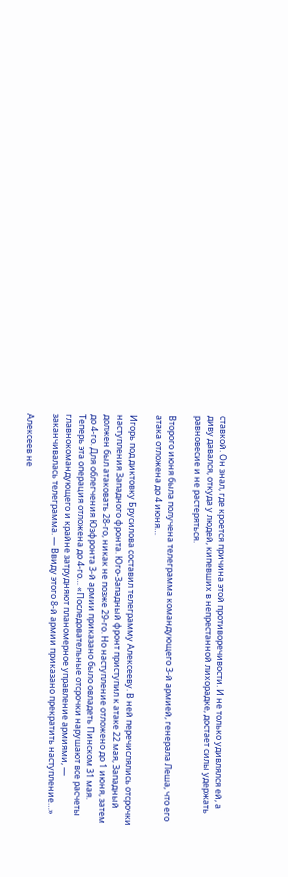ставкой. Он знал, где кроется причина этой противоречивости. И не только удивлялся ей, а диву давался, откуда у людей, кипевших в непрестанной лихорадке, достает силы удержать равновесие и не растеряться.

Второго июня была получена телеграмма командующего 3-й армией, генерала Леша, что его атака отложена до 4 июня…

Игорь под диктовку Брусилова составил телеграмму Алексееву. В ней перечислялись отсрочки наступления Западного фронта. Юго-Западный фронт приступил к атаке 22 мая, Западный должен был атаковать 28-го, никак не позже 29-го. Но наступление отложено до 1 июня, затем до 4-го. Для облегчения Юзфронта 3-й армии приказано было овладеть Пинском 31 мая. Теперь эта операция отложена до 4-го… «Последовательные отсрочки нарушают все расчеты главнокомандующего и крайне затрудняют планомерное управление армиями, — заканчивалась телеграмма. — Ввиду этого 8-й армии приказано прекратить наступление…»

Алексеев не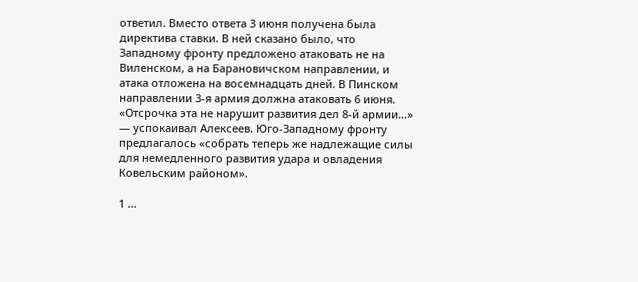ответил. Вместо ответа 3 июня получена была директива ставки. В ней сказано было, что Западному фронту предложено атаковать не на Виленском, а на Барановичском направлении, и атака отложена на восемнадцать дней. В Пинском направлении 3-я армия должна атаковать 6 июня. «Отсрочка эта не нарушит развития дел 8-й армии…» — успокаивал Алексеев. Юго-Западному фронту предлагалось «собрать теперь же надлежащие силы для немедленного развития удара и овладения Ковельским районом».

1 ...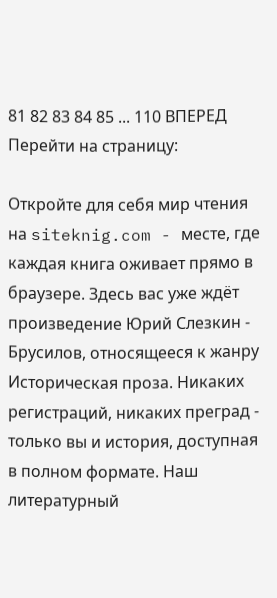81 82 83 84 85 ... 110 ВПЕРЕД
Перейти на страницу:

Откройте для себя мир чтения на siteknig.com - месте, где каждая книга оживает прямо в браузере. Здесь вас уже ждёт произведение Юрий Слезкин - Брусилов, относящееся к жанру Историческая проза. Никаких регистраций, никаких преград - только вы и история, доступная в полном формате. Наш литературный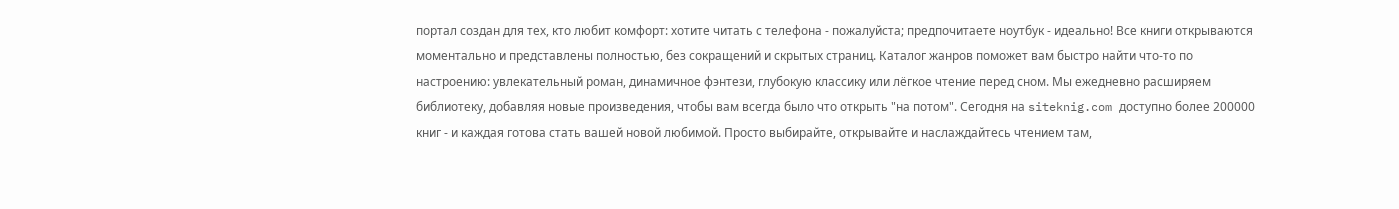портал создан для тех, кто любит комфорт: хотите читать с телефона - пожалуйста; предпочитаете ноутбук - идеально! Все книги открываются моментально и представлены полностью, без сокращений и скрытых страниц. Каталог жанров поможет вам быстро найти что-то по настроению: увлекательный роман, динамичное фэнтези, глубокую классику или лёгкое чтение перед сном. Мы ежедневно расширяем библиотеку, добавляя новые произведения, чтобы вам всегда было что открыть "на потом". Сегодня на siteknig.com доступно более 200000 книг - и каждая готова стать вашей новой любимой. Просто выбирайте, открывайте и наслаждайтесь чтением там,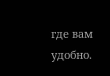где вам удобно.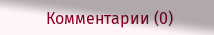Комментарии (0)